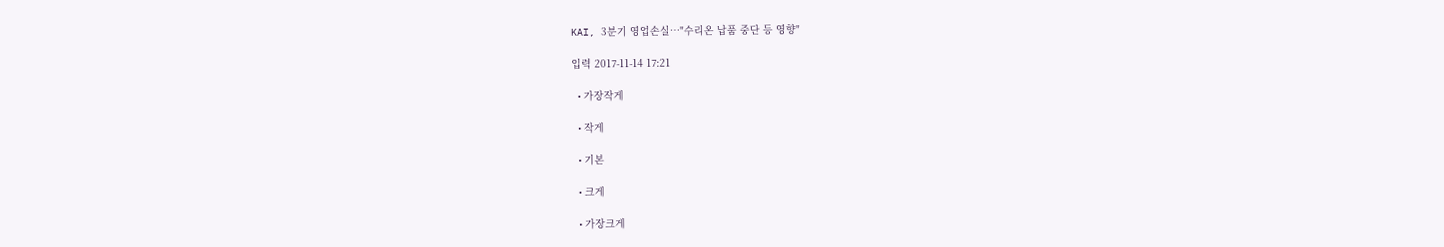KAI, 3분기 영업손실…"수리온 납품 중단 등 영향"

입력 2017-11-14 17:21

  • 가장작게

  • 작게

  • 기본

  • 크게

  • 가장크게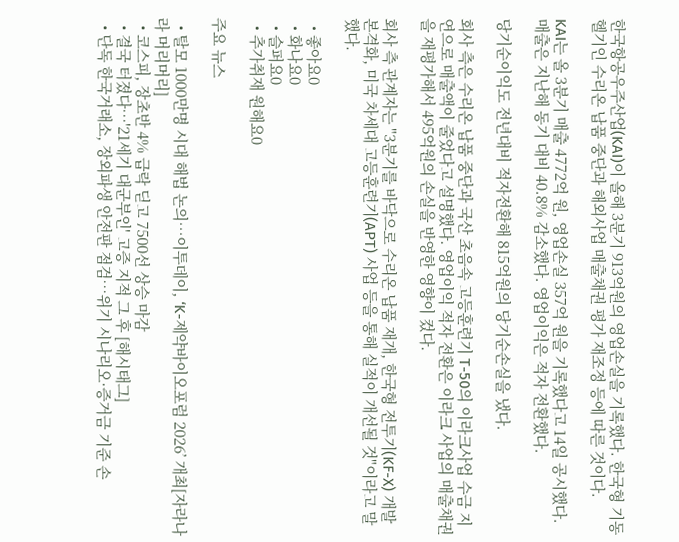한국항공우주산업(KAI)이 올해 3분기 913억원의 영업손실을 기록했다. 한국형 기동헬기인 수리온 납품 중단과 해외사업 매출채권 평가 재조정 등에 따른 것이다.

KAI는 올 3분기 매출 4772억 원, 영업손실 357억 원을 기록했다고 14일 공시했다. 매출은 지난해 동기 대비 40.8% 감소했다. 영업이익은 적자 전환했다.

당기순이익도 전년대비 적자전환해 815억원의 당기순손실을 냈다.

회사 측은 수리온 납품 중단과 국산 초음속 고등훈련기 T-50의 이라크사업 수금 지연으로 매출액이 줄었다고 설명했다. 영업이익 적자 전환은 이라크 사업의 매출채권을 재평가해서 495억원의 손실을 반영한 영향이 컸다.

회사 측 관계자는 "3분기를 바닥으로 수리온 납품 재개, 한국형 전투기(KF-X) 개발 본격화, 미국 차세대 고등훈련기(APT) 사업 등을 통해 실적이 개선될 것"이라고 말했다.

  • 좋아요0
  • 화나요0
  • 슬퍼요0
  • 추가취재 원해요0

주요 뉴스

  • 탈모 1000만명 시대 해법 논의…이투데이, ‘K-제약바이오포럼 2026’ 개최[자라나라 머리머리]
  • 코스피, 장초반 4% 급락 딛고 7500선 상승 마감
  • 결국 터졌다…'21세기 대군부인' 고증 지적 그 후 [해시태그]
  • 단독 한국거래소, 장외파생 안전판 점검…위기 시나리오·증거금 기준 손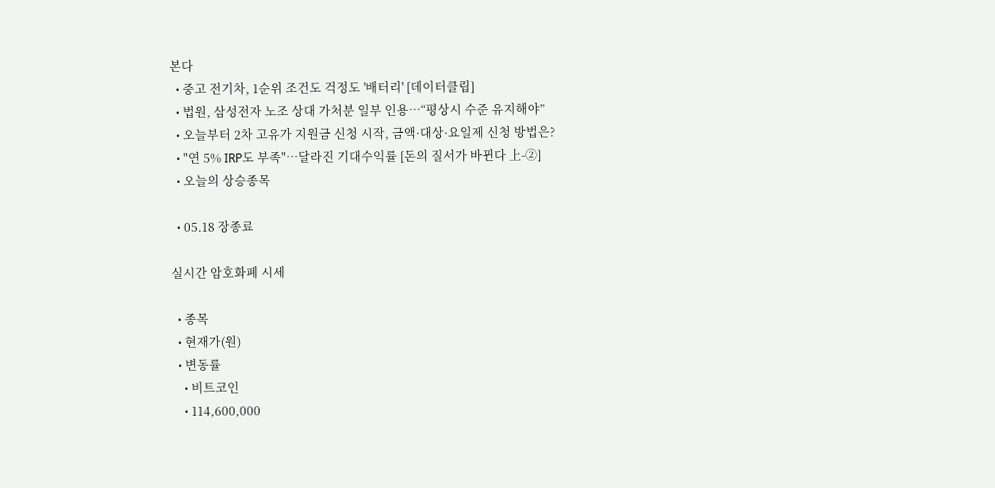본다
  • 중고 전기차, 1순위 조건도 걱정도 '배터리' [데이터클립]
  • 법원, 삼성전자 노조 상대 가처분 일부 인용…“평상시 수준 유지해야”
  • 오늘부터 2차 고유가 지원금 신청 시작, 금액·대상·요일제 신청 방법은?
  • "연 5% IRP도 부족"…달라진 기대수익률 [돈의 질서가 바뀐다 上-②]
  • 오늘의 상승종목

  • 05.18 장종료

실시간 암호화폐 시세

  • 종목
  • 현재가(원)
  • 변동률
    • 비트코인
    • 114,600,000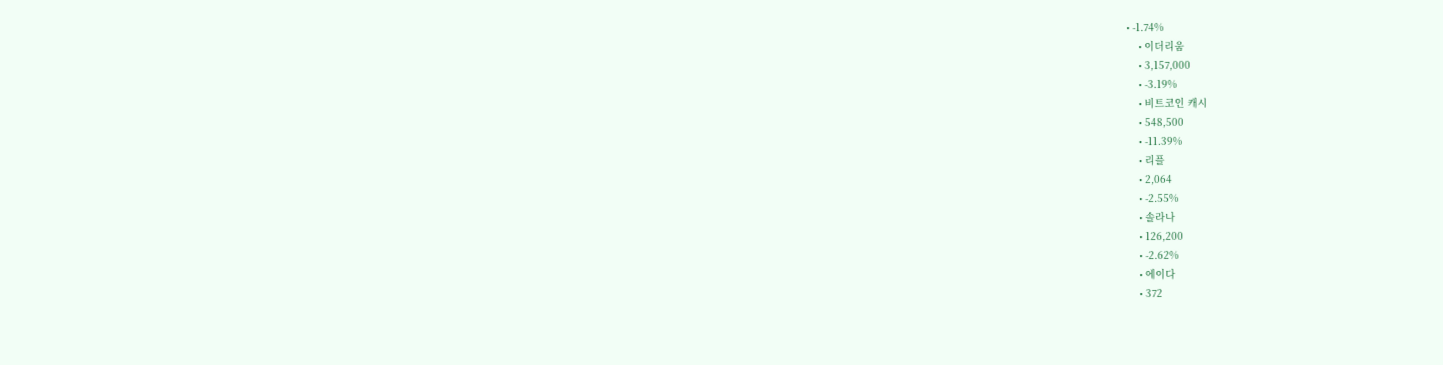• -1.74%
    • 이더리움
    • 3,157,000
    • -3.19%
    • 비트코인 캐시
    • 548,500
    • -11.39%
    • 리플
    • 2,064
    • -2.55%
    • 솔라나
    • 126,200
    • -2.62%
    • 에이다
    • 372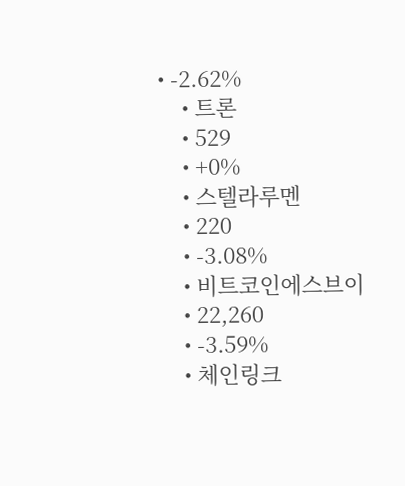• -2.62%
    • 트론
    • 529
    • +0%
    • 스텔라루멘
    • 220
    • -3.08%
    • 비트코인에스브이
    • 22,260
    • -3.59%
    • 체인링크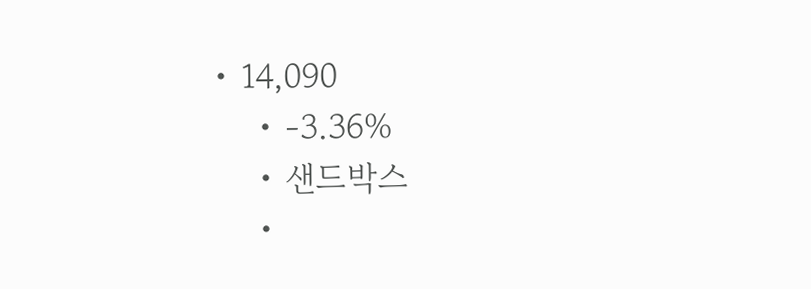• 14,090
    • -3.36%
    • 샌드박스
    •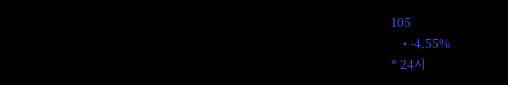105
    • -4.55%
* 24시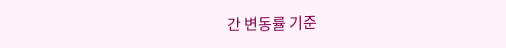간 변동률 기준